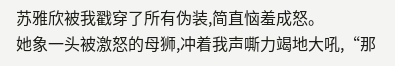苏雅欣被我戳穿了所有伪装,简直恼羞成怒。
她象一头被激怒的母狮,冲着我声嘶力竭地大吼,“那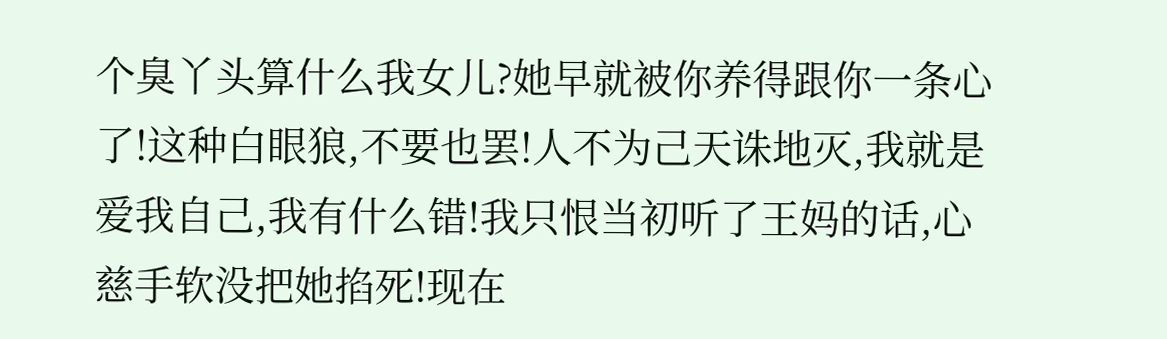个臭丫头算什么我女儿?她早就被你养得跟你一条心了!这种白眼狼,不要也罢!人不为己天诛地灭,我就是爱我自己,我有什么错!我只恨当初听了王妈的话,心慈手软没把她掐死!现在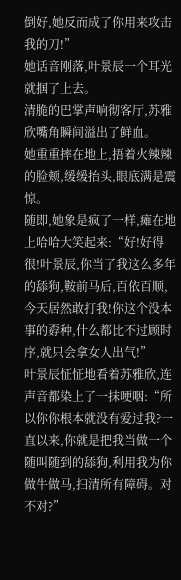倒好,她反而成了你用来攻击我的刀!”
她话音刚落,叶景辰一个耳光就掴了上去。
清脆的巴掌声响彻客厅,苏雅欣嘴角瞬间溢出了鲜血。
她重重摔在地上,捂着火辣辣的脸颊,缓缓抬头,眼底满是震惊。
随即,她象是疯了一样,瘫在地上哈哈大笑起来:“好!好得很!叶景辰,你当了我这么多年的舔狗,鞍前马后,百依百顺,今天居然敢打我!你这个没本事的孬种,什么都比不过顾时序,就只会拿女人出气!”
叶景辰怔怔地看着苏雅欣,连声音都染上了一抹哽咽:“所以你你根本就没有爱过我?一直以来,你就是把我当做一个随叫随到的舔狗,利用我为你做牛做马,扫清所有障碍。对不对?”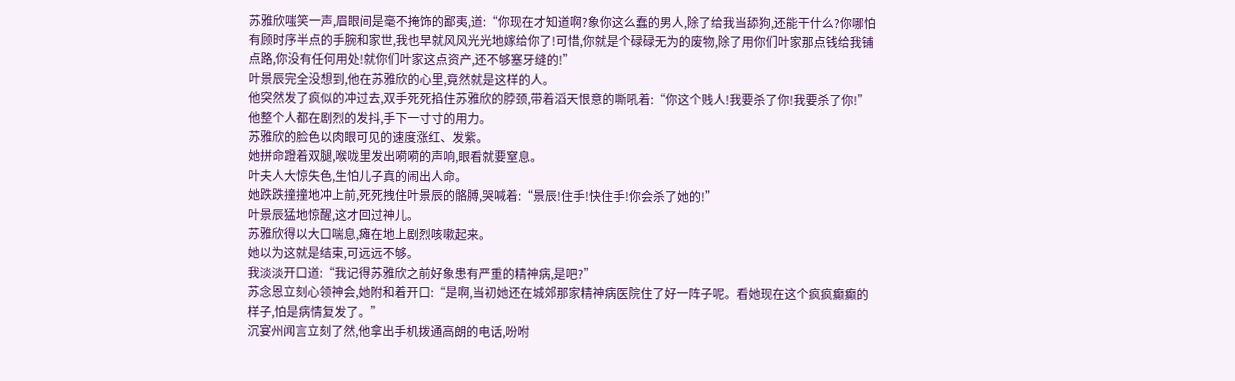苏雅欣嗤笑一声,眉眼间是毫不掩饰的鄙夷,道:“你现在才知道啊?象你这么蠢的男人,除了给我当舔狗,还能干什么?你哪怕有顾时序半点的手腕和家世,我也早就风风光光地嫁给你了!可惜,你就是个碌碌无为的废物,除了用你们叶家那点钱给我铺点路,你没有任何用处!就你们叶家这点资产,还不够塞牙缝的!”
叶景辰完全没想到,他在苏雅欣的心里,竟然就是这样的人。
他突然发了疯似的冲过去,双手死死掐住苏雅欣的脖颈,带着滔天恨意的嘶吼着:“你这个贱人!我要杀了你!我要杀了你!”
他整个人都在剧烈的发抖,手下一寸寸的用力。
苏雅欣的脸色以肉眼可见的速度涨红、发紫。
她拼命蹬着双腿,喉咙里发出嗬嗬的声响,眼看就要窒息。
叶夫人大惊失色,生怕儿子真的闹出人命。
她跌跌撞撞地冲上前,死死拽住叶景辰的骼膊,哭喊着:“景辰!住手!快住手!你会杀了她的!”
叶景辰猛地惊醒,这才回过神儿。
苏雅欣得以大口喘息,瘫在地上剧烈咳嗽起来。
她以为这就是结束,可远远不够。
我淡淡开口道:“我记得苏雅欣之前好象患有严重的精神病,是吧?”
苏念恩立刻心领神会,她附和着开口:“是啊,当初她还在城郊那家精神病医院住了好一阵子呢。看她现在这个疯疯癫癫的样子,怕是病情复发了。”
沉宴州闻言立刻了然,他拿出手机拨通高朗的电话,吩咐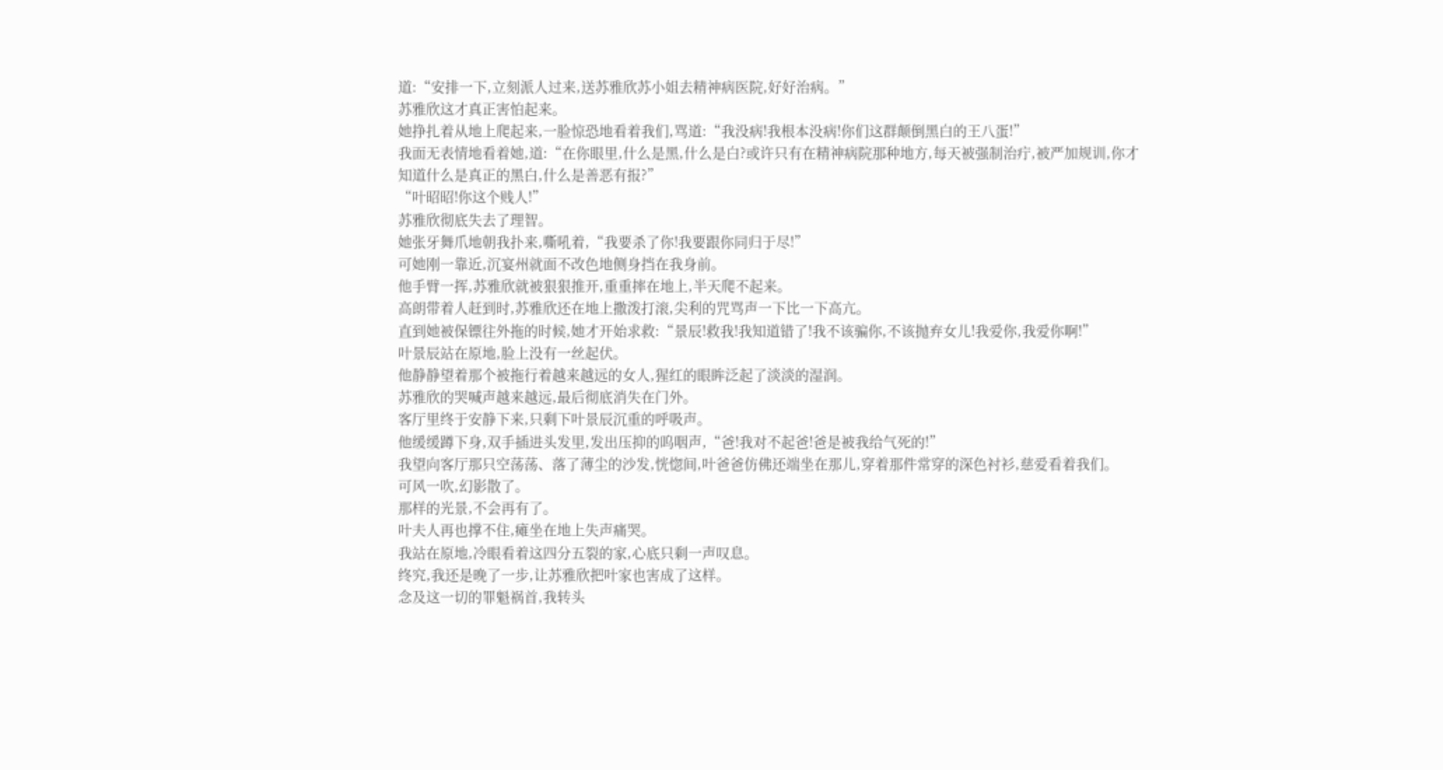道:“安排一下,立刻派人过来,送苏雅欣苏小姐去精神病医院,好好治病。”
苏雅欣这才真正害怕起来。
她挣扎着从地上爬起来,一脸惊恐地看着我们,骂道:“我没病!我根本没病!你们这群颠倒黑白的王八蛋!”
我面无表情地看着她,道:“在你眼里,什么是黑,什么是白?或许只有在精神病院那种地方,每天被强制治疔,被严加规训,你才知道什么是真正的黑白,什么是善恶有报?”
“叶昭昭!你这个贱人!”
苏雅欣彻底失去了理智。
她张牙舞爪地朝我扑来,嘶吼着,“我要杀了你!我要跟你同归于尽!”
可她刚一靠近,沉宴州就面不改色地侧身挡在我身前。
他手臂一挥,苏雅欣就被狠狠推开,重重摔在地上,半天爬不起来。
高朗带着人赶到时,苏雅欣还在地上撒泼打滚,尖利的咒骂声一下比一下高亢。
直到她被保镖往外拖的时候,她才开始求救:“景辰!救我!我知道错了!我不该骗你,不该抛弃女儿!我爱你,我爱你啊!”
叶景辰站在原地,脸上没有一丝起伏。
他静静望着那个被拖行着越来越远的女人,猩红的眼眸泛起了淡淡的湿润。
苏雅欣的哭喊声越来越远,最后彻底消失在门外。
客厅里终于安静下来,只剩下叶景辰沉重的呼吸声。
他缓缓蹲下身,双手插进头发里,发出压抑的呜咽声,“爸!我对不起爸!爸是被我给气死的!”
我望向客厅那只空荡荡、落了薄尘的沙发,恍惚间,叶爸爸仿佛还端坐在那儿,穿着那件常穿的深色衬衫,慈爱看着我们。
可风一吹,幻影散了。
那样的光景,不会再有了。
叶夫人再也撑不住,瘫坐在地上失声痛哭。
我站在原地,冷眼看着这四分五裂的家,心底只剩一声叹息。
终究,我还是晚了一步,让苏雅欣把叶家也害成了这样。
念及这一切的罪魁祸首,我转头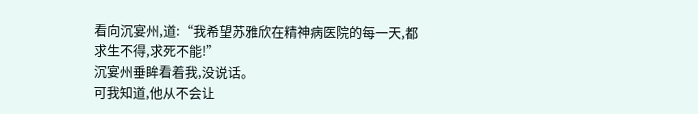看向沉宴州,道:“我希望苏雅欣在精神病医院的每一天,都求生不得,求死不能!”
沉宴州垂眸看着我,没说话。
可我知道,他从不会让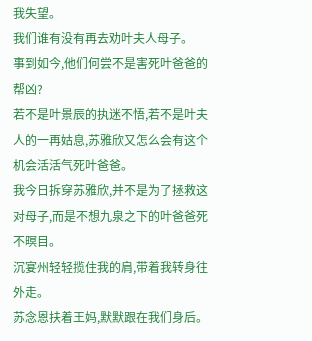我失望。
我们谁有没有再去劝叶夫人母子。
事到如今,他们何尝不是害死叶爸爸的帮凶?
若不是叶景辰的执迷不悟,若不是叶夫人的一再姑息,苏雅欣又怎么会有这个机会活活气死叶爸爸。
我今日拆穿苏雅欣,并不是为了拯救这对母子,而是不想九泉之下的叶爸爸死不暝目。
沉宴州轻轻揽住我的肩,带着我转身往外走。
苏念恩扶着王妈,默默跟在我们身后。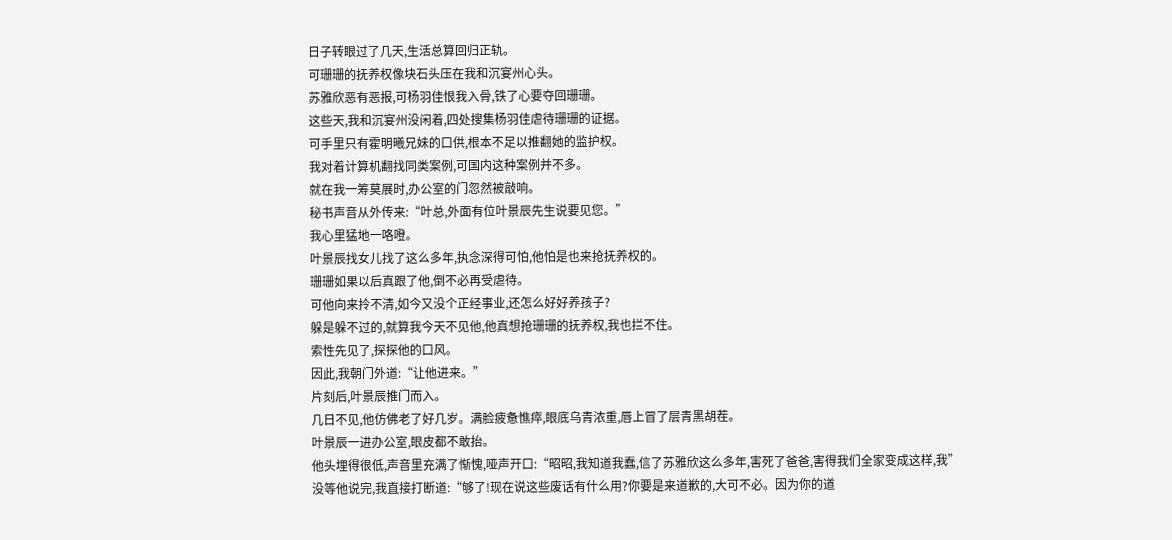日子转眼过了几天,生活总算回归正轨。
可珊珊的抚养权像块石头压在我和沉宴州心头。
苏雅欣恶有恶报,可杨羽佳恨我入骨,铁了心要夺回珊珊。
这些天,我和沉宴州没闲着,四处搜集杨羽佳虐待珊珊的证据。
可手里只有霍明曦兄妹的口供,根本不足以推翻她的监护权。
我对着计算机翻找同类案例,可国内这种案例并不多。
就在我一筹莫展时,办公室的门忽然被敲响。
秘书声音从外传来:“叶总,外面有位叶景辰先生说要见您。”
我心里猛地一咯噔。
叶景辰找女儿找了这么多年,执念深得可怕,他怕是也来抢抚养权的。
珊珊如果以后真跟了他,倒不必再受虐待。
可他向来拎不清,如今又没个正经事业,还怎么好好养孩子?
躲是躲不过的,就算我今天不见他,他真想抢珊珊的抚养权,我也拦不住。
索性先见了,探探他的口风。
因此,我朝门外道:“让他进来。”
片刻后,叶景辰推门而入。
几日不见,他仿佛老了好几岁。满脸疲惫憔瘁,眼底乌青浓重,唇上冒了层青黑胡茬。
叶景辰一进办公室,眼皮都不敢抬。
他头埋得很低,声音里充满了惭愧,哑声开口:“昭昭,我知道我蠢,信了苏雅欣这么多年,害死了爸爸,害得我们全家变成这样,我”
没等他说完,我直接打断道:“够了!现在说这些废话有什么用?你要是来道歉的,大可不必。因为你的道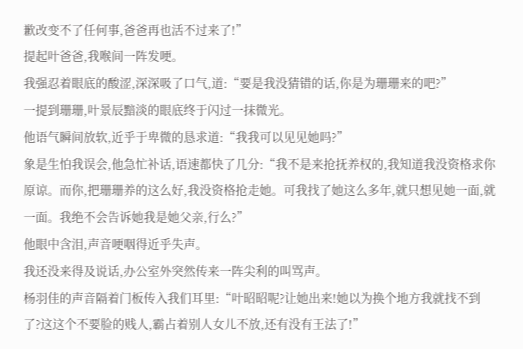歉改变不了任何事,爸爸再也活不过来了!”
提起叶爸爸,我喉间一阵发哽。
我强忍着眼底的酸涩,深深吸了口气,道:“要是我没猜错的话,你是为珊珊来的吧?”
一提到珊珊,叶景辰黯淡的眼底终于闪过一抹微光。
他语气瞬间放软,近乎于卑微的恳求道:“我我可以见见她吗?”
象是生怕我误会,他急忙补话,语速都快了几分:“我不是来抢抚养权的,我知道我没资格求你原谅。而你,把珊珊养的这么好,我没资格抢走她。可我找了她这么多年,就只想见她一面,就一面。我绝不会告诉她我是她父亲,行么?”
他眼中含泪,声音哽咽得近乎失声。
我还没来得及说话,办公室外突然传来一阵尖利的叫骂声。
杨羽佳的声音隔着门板传入我们耳里:“叶昭昭呢?让她出来!她以为换个地方我就找不到了?这这个不要脸的贱人,霸占着别人女儿不放,还有没有王法了!”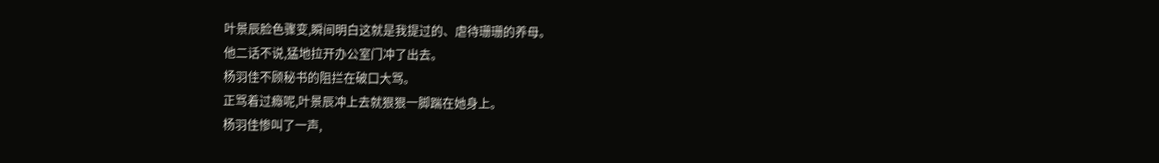叶景辰脸色骤变,瞬间明白这就是我提过的、虐待珊珊的养母。
他二话不说,猛地拉开办公室门冲了出去。
杨羽佳不顾秘书的阻拦在破口大骂。
正骂着过瘾呢,叶景辰冲上去就狠狠一脚踹在她身上。
杨羽佳惨叫了一声,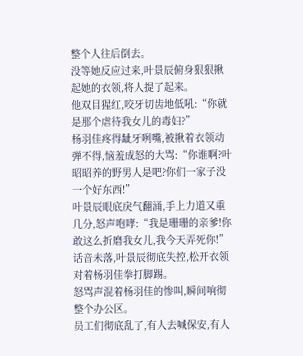整个人往后倒去。
没等她反应过来,叶景辰俯身狠狠揪起她的衣领,将人提了起来。
他双目猩红,咬牙切齿地低吼:“你就是那个虐待我女儿的毒妇?”
杨羽佳疼得龇牙咧嘴,被揪着衣领动弹不得,恼羞成怒的大骂:“你谁啊?叶昭昭养的野男人是吧?你们一家子没一个好东西!”
叶景辰眼底戾气翻涌,手上力道又重几分,怒声咆哮:“我是珊珊的亲爹!你敢这么折磨我女儿,我今天弄死你!”
话音未落,叶景辰彻底失控,松开衣领对着杨羽佳拳打脚踢。
怒骂声混着杨羽佳的惨叫,瞬间响彻整个办公区。
员工们彻底乱了,有人去喊保安,有人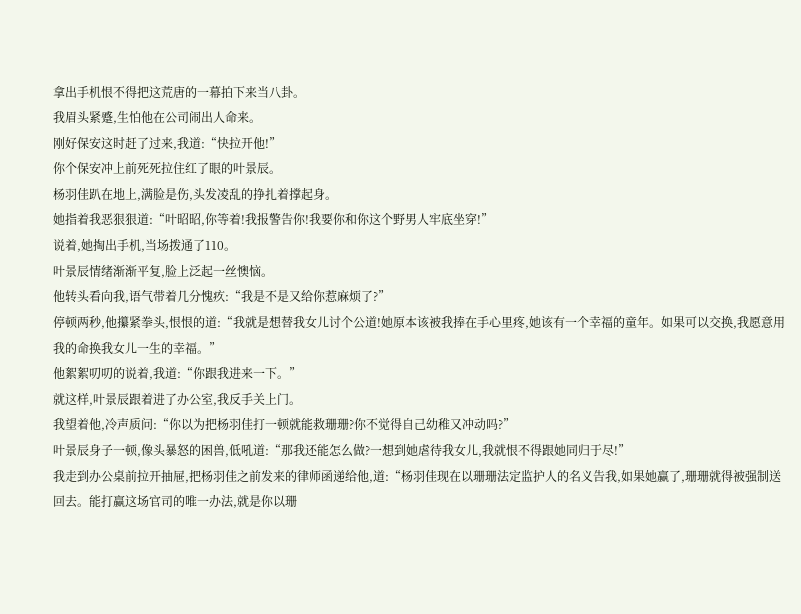拿出手机恨不得把这荒唐的一幕拍下来当八卦。
我眉头紧蹙,生怕他在公司闹出人命来。
刚好保安这时赶了过来,我道:“快拉开他!”
你个保安冲上前死死拉住红了眼的叶景辰。
杨羽佳趴在地上,满脸是伤,头发凌乱的挣扎着撑起身。
她指着我恶狠狠道:“叶昭昭,你等着!我报警告你!我要你和你这个野男人牢底坐穿!”
说着,她掏出手机,当场拨通了110。
叶景辰情绪渐渐平复,脸上泛起一丝懊恼。
他转头看向我,语气带着几分愧疚:“我是不是又给你惹麻烦了?”
停顿两秒,他攥紧拳头,恨恨的道:“我就是想替我女儿讨个公道!她原本该被我捧在手心里疼,她该有一个幸福的童年。如果可以交换,我愿意用我的命换我女儿一生的幸福。”
他絮絮叨叨的说着,我道:“你跟我进来一下。”
就这样,叶景辰跟着进了办公室,我反手关上门。
我望着他,冷声质问:“你以为把杨羽佳打一顿就能救珊珊?你不觉得自己幼稚又冲动吗?”
叶景辰身子一顿,像头暴怒的困兽,低吼道:“那我还能怎么做?一想到她虐待我女儿,我就恨不得跟她同归于尽!”
我走到办公桌前拉开抽屉,把杨羽佳之前发来的律师函递给他,道:“杨羽佳现在以珊珊法定监护人的名义告我,如果她赢了,珊珊就得被强制送回去。能打赢这场官司的唯一办法,就是你以珊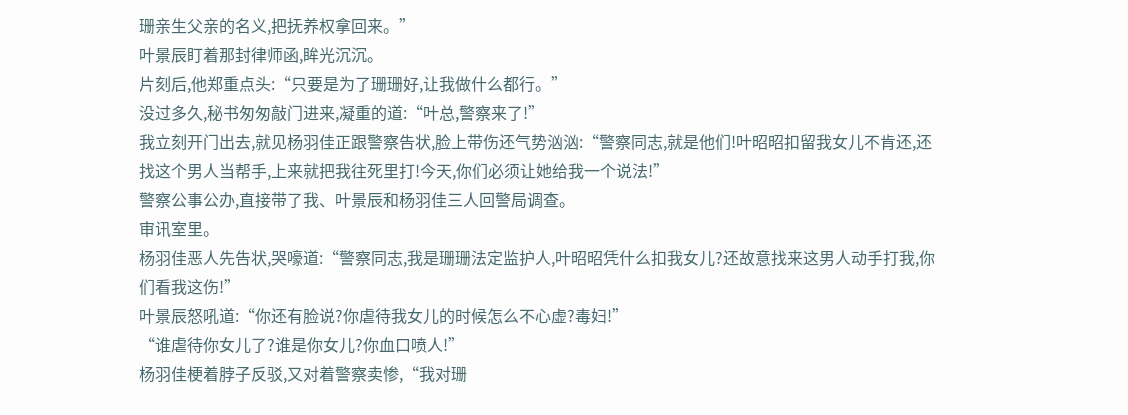珊亲生父亲的名义,把抚养权拿回来。”
叶景辰盯着那封律师函,眸光沉沉。
片刻后,他郑重点头:“只要是为了珊珊好,让我做什么都行。”
没过多久,秘书匆匆敲门进来,凝重的道:“叶总,警察来了!”
我立刻开门出去,就见杨羽佳正跟警察告状,脸上带伤还气势汹汹:“警察同志,就是他们!叶昭昭扣留我女儿不肯还,还找这个男人当帮手,上来就把我往死里打!今天,你们必须让她给我一个说法!”
警察公事公办,直接带了我、叶景辰和杨羽佳三人回警局调查。
审讯室里。
杨羽佳恶人先告状,哭嚎道:“警察同志,我是珊珊法定监护人,叶昭昭凭什么扣我女儿?还故意找来这男人动手打我,你们看我这伤!”
叶景辰怒吼道:“你还有脸说?你虐待我女儿的时候怎么不心虚?毒妇!”
“谁虐待你女儿了?谁是你女儿?你血口喷人!”
杨羽佳梗着脖子反驳,又对着警察卖惨,“我对珊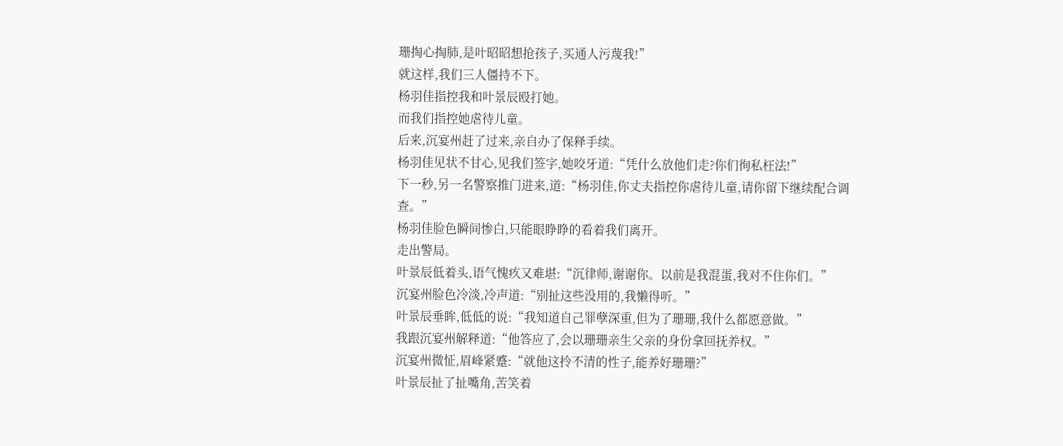珊掏心掏肺,是叶昭昭想抢孩子,买通人污蔑我!”
就这样,我们三人僵持不下。
杨羽佳指控我和叶景辰殴打她。
而我们指控她虐待儿童。
后来,沉宴州赶了过来,亲自办了保释手续。
杨羽佳见状不甘心,见我们签字,她咬牙道:“凭什么放他们走?你们徇私枉法!”
下一秒,另一名警察推门进来,道:“杨羽佳,你丈夫指控你虐待儿童,请你留下继续配合调查。”
杨羽佳脸色瞬间惨白,只能眼睁睁的看着我们离开。
走出警局。
叶景辰低着头,语气愧疚又难堪:“沉律师,谢谢你。以前是我混蛋,我对不住你们。”
沉宴州脸色冷淡,冷声道:“别扯这些没用的,我懒得听。”
叶景辰垂眸,低低的说:“我知道自己罪孽深重,但为了珊珊,我什么都愿意做。”
我跟沉宴州解释道:“他答应了,会以珊珊亲生父亲的身份拿回抚养权。”
沉宴州微怔,眉峰紧蹙:“就他这拎不清的性子,能养好珊珊?”
叶景辰扯了扯嘴角,苦笑着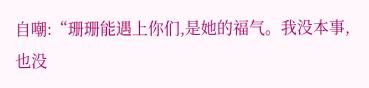自嘲:“珊珊能遇上你们,是她的福气。我没本事,也没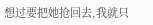想过要把她抢回去,我就只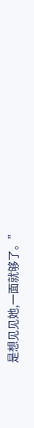是想见见她,一面就够了。”